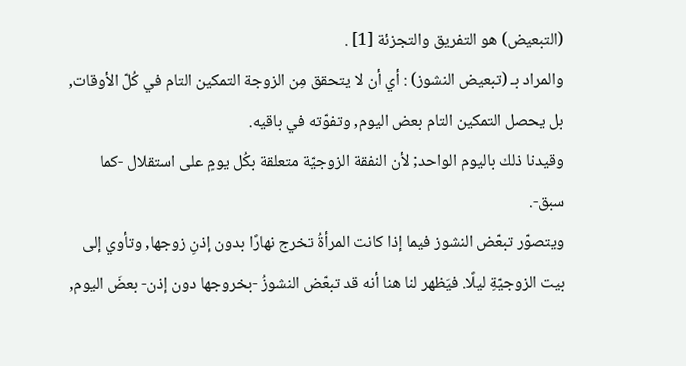(التبعيض) هو التفريق والتجزئة [1] .
والمراد بـ (تبعيض النشوز) : أي أن لا يتحقق مِن الزوجة التمكين التام في كُلّ الأوقات, بل يحصل التمكين التام بعض اليوم, وتفوّته في باقيه.
وقيدنا ذلك باليوم الواحد; لأن النفقة الزوجيّة متعلقة بكُل يومٍ على استقلال -كما سبق-.
ويتصوّر تبعّض النشوز فيما إذا كانت المرأةُ تخرج نهارًا بدون إذنِ زوجها, وتأوي إلى بيت الزوجيّةِ ليلًا. فيَظهر لنا هنا أنه قد تبعّض النشوزُ -بخروجها دون إذن- بعضَ اليوم,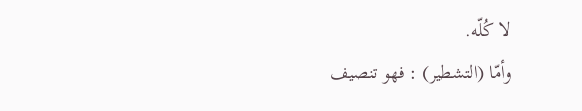لا كُلّه.
وأمّا (التشطير) : فهو تنصيف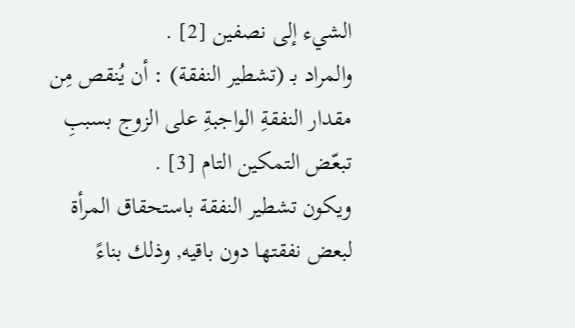الشيء إلى نصفين [2] .
والمراد بـ (تشطير النفقة) : أن يُنقص مِن مقدار النفقةِ الواجبةِ على الزوج بسببِ تبعّض التمكين التام [3] .
ويكون تشطير النفقة باستحقاق المرأة لبعض نفقتها دون باقيه, وذلك بناءً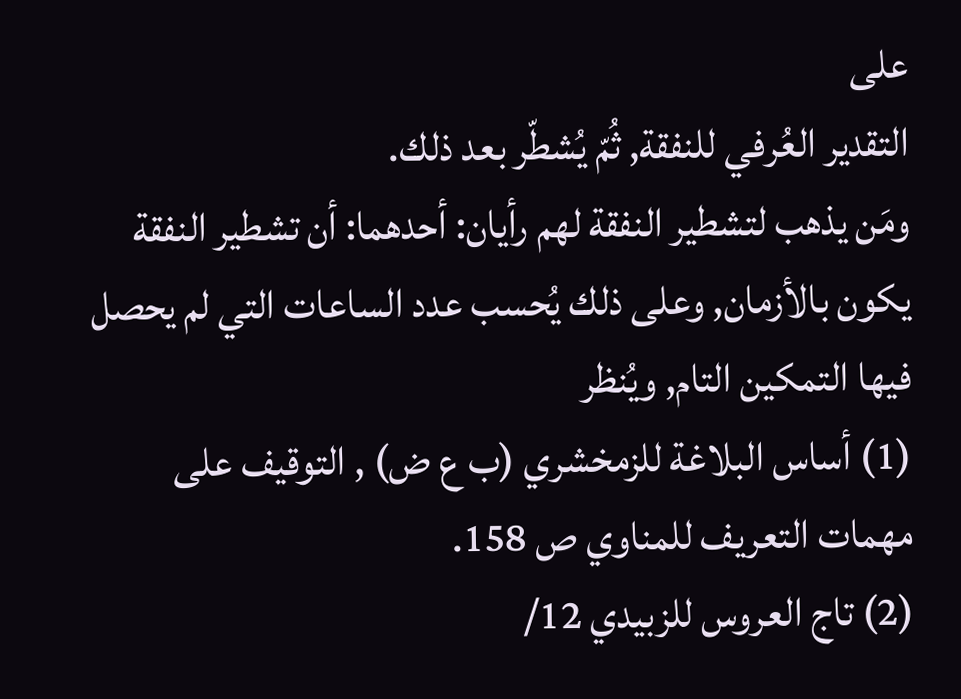على
التقدير العُرفي للنفقة, ثُمّ يُشطّر بعد ذلك.
ومَن يذهب لتشطير النفقة لهم رأيان: أحدهما: أن تشطير النفقة يكون بالأزمان, وعلى ذلك يُحسب عدد الساعات التي لم يحصل فيها التمكين التام, ويُنظر
(1) أساس البلاغة للزمخشري (ب ع ض) , التوقيف على مهمات التعريف للمناوي ص 158.
(2) تاج العروس للزبيدي 12/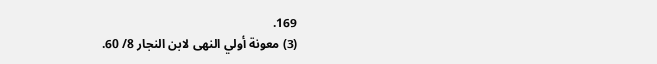169.
(3) معونة أولي النهى لابن النجار 8/ 60.